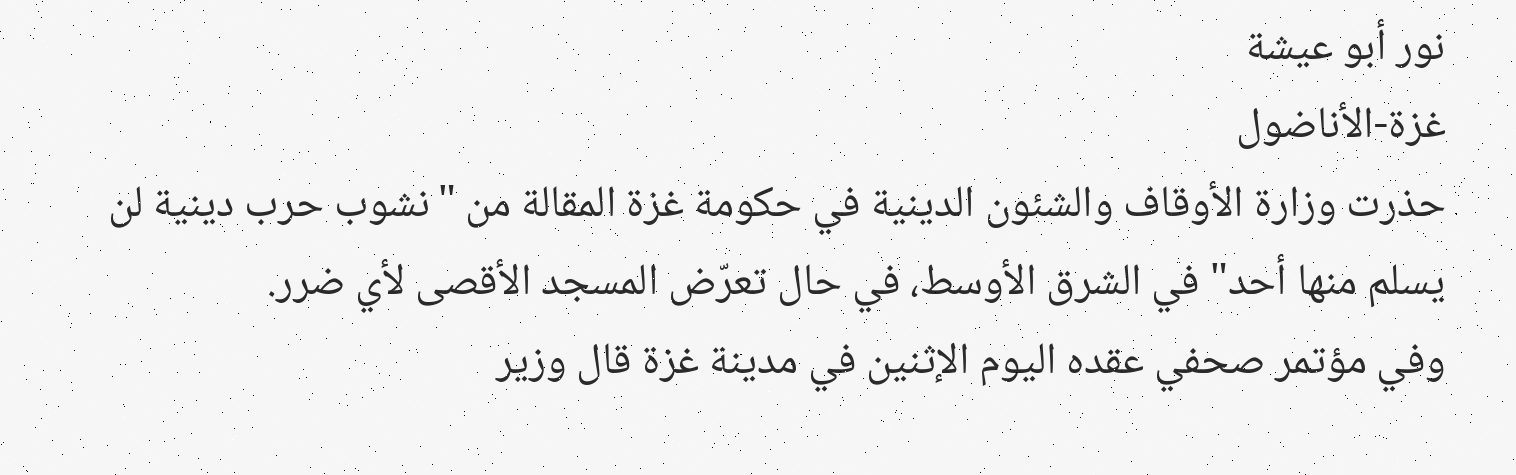نور أبو عيشة
غزة-الأناضول
حذرت وزارة الأوقاف والشئون الدينية في حكومة غزة المقالة من "نشوب حرب دينية لن يسلم منها أحد" في الشرق الأوسط، في حال تعرّض المسجد الأقصى لأي ضرر.
وفي مؤتمر صحفي عقده اليوم الإثنين في مدينة غزة قال وزير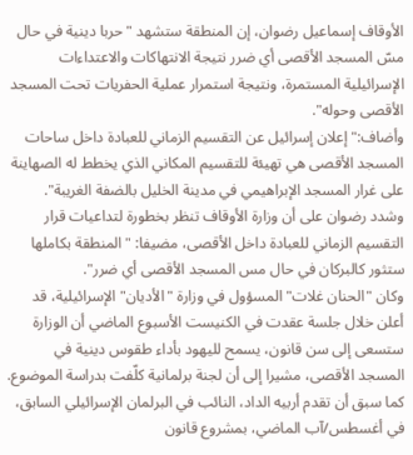الأوقاف إسماعيل رضوان، إن المنطقة ستشهد "حربا دينية في حال مسّ المسجد الأقصى أي ضرر نتيجة الانتهاكات والاعتداءات الإسرائيلية المستمرة، ونتيجة استمرار عملية الحفريات تحت المسجد الأقصى وحوله".
وأضاف:" إعلان إسرائيل عن التقسيم الزماني للعبادة داخل ساحات المسجد الأقصى هي تهيئة للتقسيم المكاني الذي يخطط له الصهاينة على غرار المسجد الإبراهيمي في مدينة الخليل بالضفة الغريبة".
وشدد رضوان على أن وزارة الأوقاف تنظر بخطورة لتداعيات قرار التقسيم الزماني للعبادة داخل الأقصى، مضيفا: "المنطقة بكاملها ستثور كالبركان في حال مس المسجد الأقصى أي ضرر".
وكان "الحنان غلات" المسؤول في وزارة "الأديان" الإسرائيلية، قد أعلن خلال جلسة عقدت في الكنيست الأسبوع الماضي أن الوزارة ستسعى إلى سن قانون، يسمح لليهود بأداء طقوس دينية في المسجد الأقصى، مشيرا إلى أن لجنة برلمانية كلّفت بدراسة الموضوع.
كما سبق أن تقدم أربيه الداد، النائب في البرلمان الإسرائيلي السابق، في أغسطس/آب الماضي، بمشروع قانون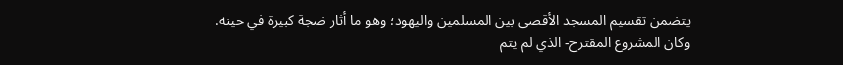يتضمن تقسيم المسجد الأقصى بين المسلمين واليهود؛ وهو ما أثار ضجة كبيرة في حينه.
وكان المشروع المقترح- الذي لم يتم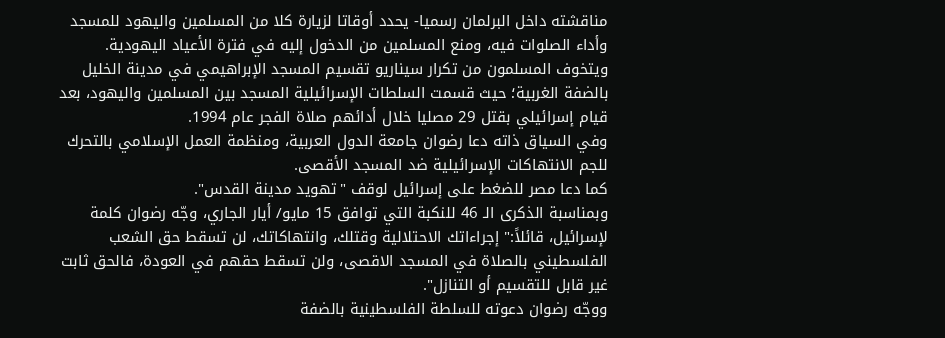مناقشته داخل البرلمان رسميا- يحدد أوقاتا لزيارة كلا من المسلمين واليهود للمسجد وأداء الصلوات فيه، ومنع المسلمين من الدخول إليه في فترة الأعياد اليهودية.
ويتخوف المسلمون من تكرار سيناريو تقسيم المسجد الإبراهيمي في مدينة الخليل بالضفة الغربية؛ حيث قسمت السلطات الإسرائيلية المسجد بين المسلمين واليهود، بعد قيام إسرائيلي بقتل 29 مصليا خلال أدائهم صلاة الفجر عام 1994.
وفي السياق ذاته دعا رضوان جامعة الدول العربية، ومنظمة العمل الإسلامي بالتحرك للجم الانتهاكات الإسرائيلية ضد المسجد الأقصى.
كما دعا مصر للضغط على إسرائيل لوقف "تهويد مدينة القدس".
وبمناسبة الذكرى الـ 46 للنكبة التي توافق 15 مايو/ أيار الجاري، وجّه رضوان كلمة لإسرائيل، قائلاً:" إجراءاتك الاحتلالية وقتلك، وانتهاكاتك، لن تسقط حق الشعب الفلسطيني بالصلاة في المسجد الاقصى، ولن تسقط حقهم في العودة، فالحق ثابت غير قابل للتقسيم أو التنازل".
ووجّه رضوان دعوته للسلطة الفلسطينية بالضفة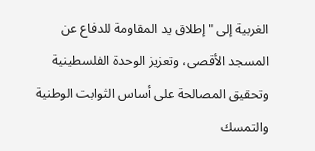الغربية إلى "إطلاق يد المقاومة للدفاع عن المسجد الأقصى، وتعزيز الوحدة الفلسطينية وتحقيق المصالحة على أساس الثوابت الوطنية والتمسك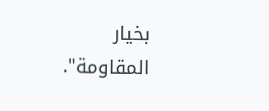بخيار المقاومة".